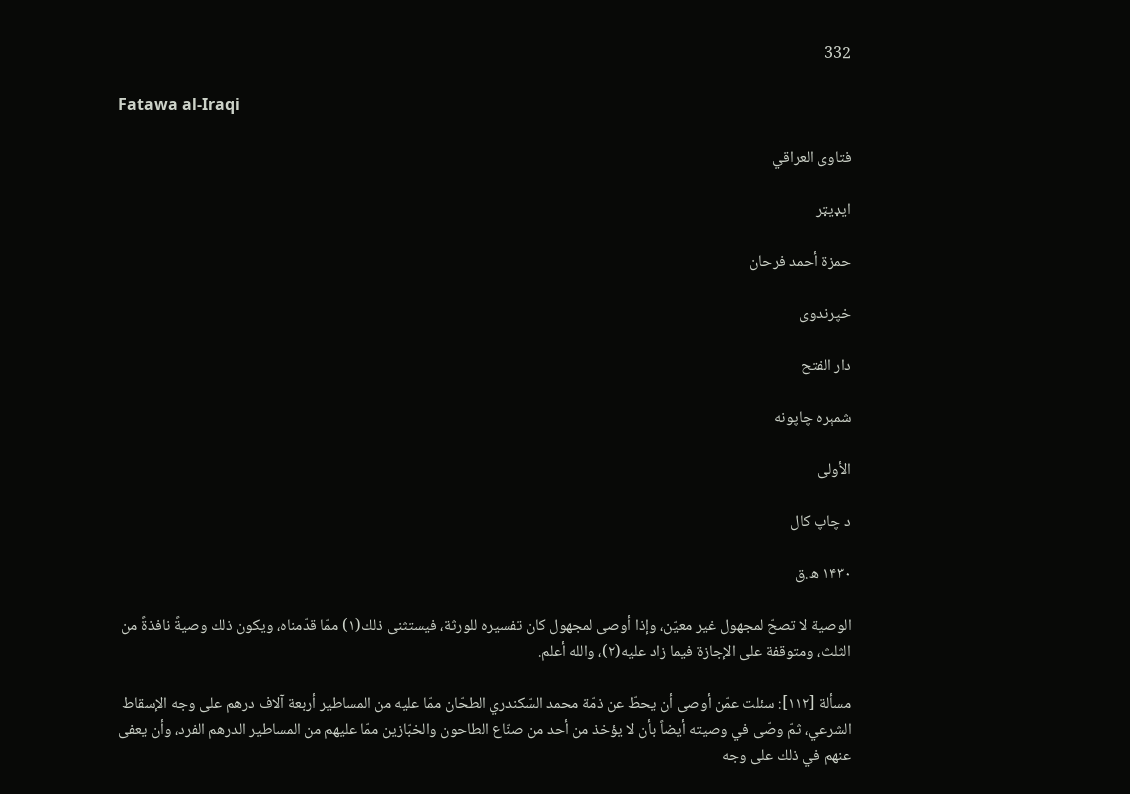332

Fatawa al-Iraqi

فتاوى العراقي

ایډیټر

حمزة أحمد فرحان

خپرندوی

دار الفتح

شمېره چاپونه

الأولى

د چاپ کال

۱۴۳۰ ه.ق

الوصية لا تصحّ لمجهول غير معيّن، وإذا أوصى لمجهول كان تفسيره للورثة، فيستثنى ذلك(١) ممّا قدّمناه، ويكون ذلك وصيةً نافذةً من الثلث، ومتوقفة على الإجازة فيما زاد عليه(٢)، والله أعلم.

مسألة [١١٢]: سئلت عمّن أوصى أن يحطّ عن ذمّة محمد السّكندري الطحّان ممّا عليه من المساطير أربعة آلاف درهم على وجه الإسقاط الشرعي، ثمّ وصّى في وصيته أيضاً بأن لا يؤخذ من أحد من صنّاع الطاحون والخبّازين ممّا عليهم من المساطير الدرهم الفرد، وأن يعفى عنهم في ذلك على وجه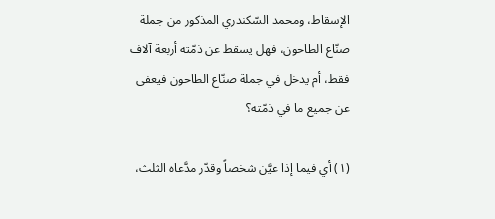الإسقاط، ومحمد السّكندري المذكور من جملة صنّاع الطاحون، فهل يسقط عن ذمّته أربعة آلاف فقط، أم يدخل في جملة صنّاع الطاحون فيعفى عن جميع ما في ذمّته؟

(١) أي فيما إذا عيَّن شخصاً وقدّر مدَّعاه الثلث،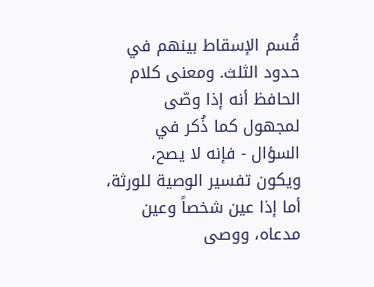قُسم الإسقاط بينهم في حدود الثلث. ومعنى كلام الحافظ أنه إذا وصّى لمجهول كما ذُكر في السؤال - فإنه لا يصح، ويكون تفسير الوصية للورثة، أما إذا عين شخصاً وعين مدعاه، ووصى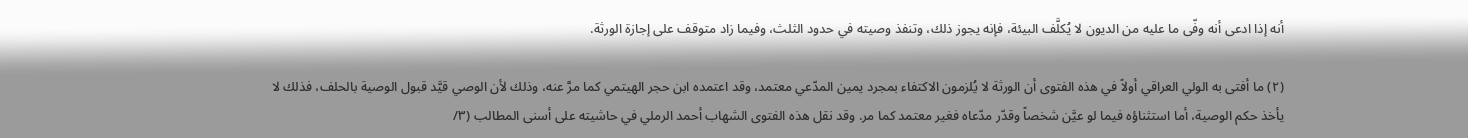أنه إذا ادعى أنه وفّى ما عليه من الديون لا يُكلَّف البيئة، فإنه يجوز ذلك، وتنفذ وصيته في حدود الثلث، وفيما زاد متوقف على إجازة الورثة.

(٢) ما أفتى به الولي العراقي أولاً في هذه الفتوى أن الورثة لا يُلزمون الاكتفاء بمجرد يمين المدّعي معتمد، وقد اعتمده ابن حجر الهيتمي كما مرَّ عنه، وذلك لأن الوصي قيَّد قبول الوصية بالحلف، فذلك لا يأخذ حكم الوصية، أما استثناؤه فيما لو عيَّن شخصاً وقدّر مدّعاه فغير معتمد كما مر. وقد نقل هذه الفتوى الشهاب أحمد الرملي في حاشيته على أسنى المطالب (٣/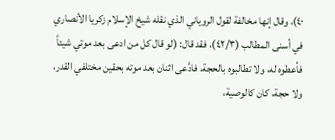٤٠)، وقال إنها مخالفة لقول الروياني الذي نقله شيخ الإسلام زكريا الأنصاري في أسنى المطالب (٤٢/٣)، فقد قال: (لو قال كل من ادعى بعد موتي شيئاً فأعطوه له، ولا تطالبوه بالحجة، فادَّعى اثنان بعد موته بحقين مختلفي القدر، ولا حجة، كان كالوصية،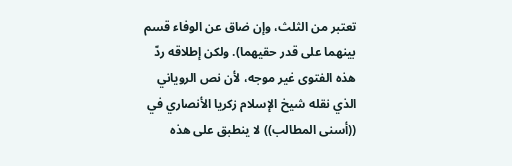تعتبر من الثلث، وإن ضاق عن الوفاء قسم بينهما على قدر حقيهما). ولكن إطلاقه ردّ هذه الفتوى غير موجه، لأن نص الروياني الذي نقله شيخ الإسلام زكريا الأنصاري في ((أسنى المطالب)) لا ينطبق على هذه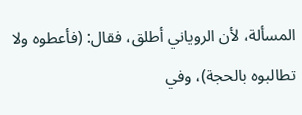المسألة، لأن الروياني أطلق، فقال: (فأعطوه ولا تطالبوه بالحجة)، وفي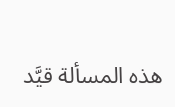هذه المسألة قيَّد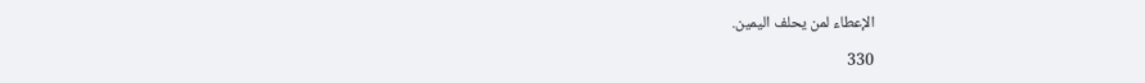الإعطاء لمن يحلف اليمين.

330